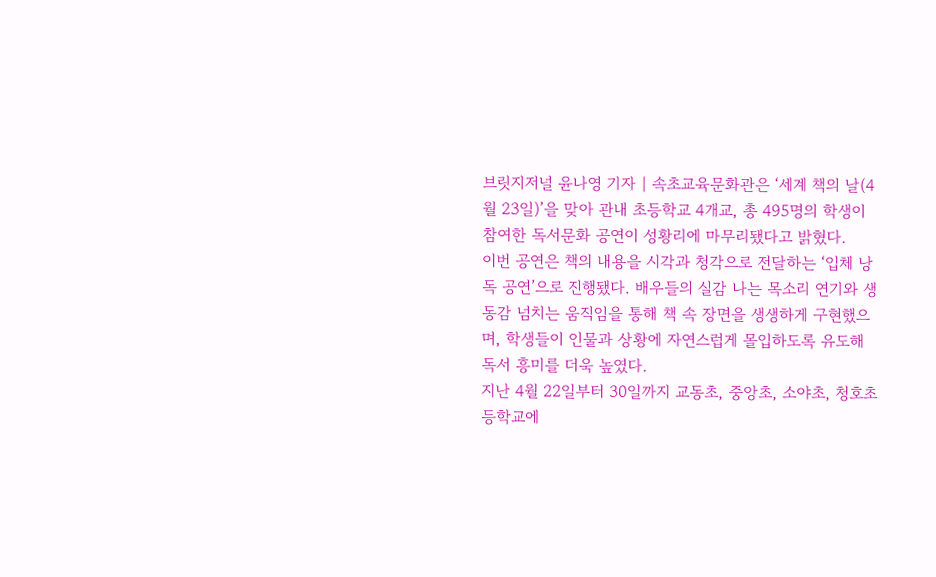브릿지저널 윤나영 기자 | 속초교육문화관은 ‘세계 책의 날(4월 23일)’을 맞아 관내 초등학교 4개교, 총 495명의 학생이 참여한 독서문화 공연이 성황리에 마무리됐다고 밝혔다.
이번 공연은 책의 내용을 시각과 청각으로 전달하는 ‘입체 낭독 공연’으로 진행됐다. 배우들의 실감 나는 목소리 연기와 생동감 넘치는 움직임을 통해 책 속 장면을 생생하게 구현했으며, 학생들이 인물과 상황에 자연스럽게 몰입하도록 유도해 독서 흥미를 더욱 높였다.
지난 4월 22일부터 30일까지 교동초, 중앙초, 소야초, 청호초등학교에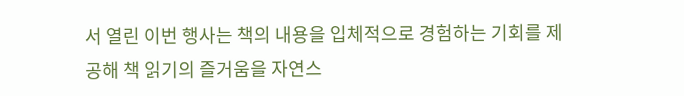서 열린 이번 행사는 책의 내용을 입체적으로 경험하는 기회를 제공해 책 읽기의 즐거움을 자연스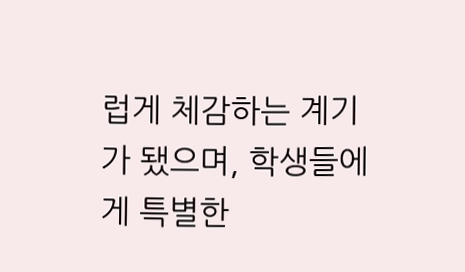럽게 체감하는 계기가 됐으며, 학생들에게 특별한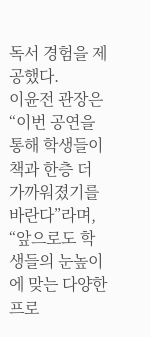독서 경험을 제공했다.
이윤전 관장은 “이번 공연을 통해 학생들이 책과 한층 더 가까워졌기를 바란다”라며, “앞으로도 학생들의 눈높이에 맞는 다양한 프로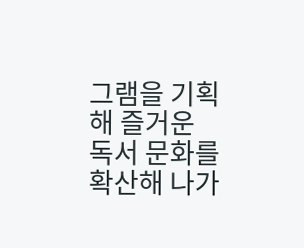그램을 기획해 즐거운 독서 문화를 확산해 나가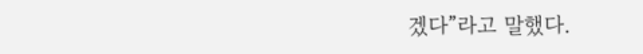겠다”라고 말했다.